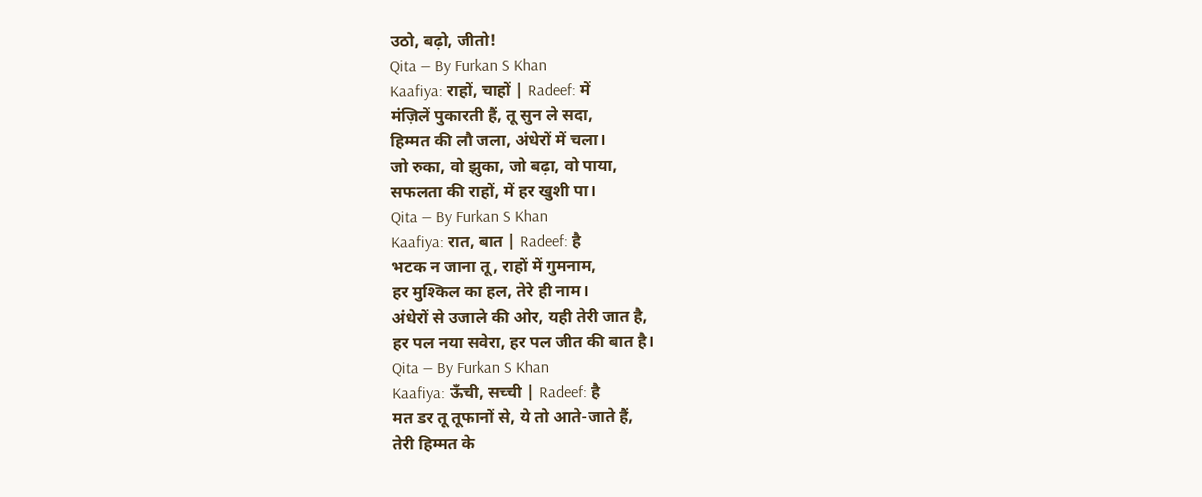उठो, बढ़ो, जीतो!
Qita — By Furkan S Khan
Kaafiya: राहों, चाहों | Radeef: में
मंज़िलें पुकारती हैं, तू सुन ले सदा,
हिम्मत की लौ जला, अंधेरों में चला।
जो रुका, वो झुका, जो बढ़ा, वो पाया,
सफलता की राहों, में हर खुशी पा।
Qita — By Furkan S Khan
Kaafiya: रात, बात | Radeef: है
भटक न जाना तू, राहों में गुमनाम,
हर मुश्किल का हल, तेरे ही नाम।
अंधेरों से उजाले की ओर, यही तेरी जात है,
हर पल नया सवेरा, हर पल जीत की बात है।
Qita — By Furkan S Khan
Kaafiya: ऊँची, सच्ची | Radeef: है
मत डर तू तूफानों से, ये तो आते-जाते हैं,
तेरी हिम्मत के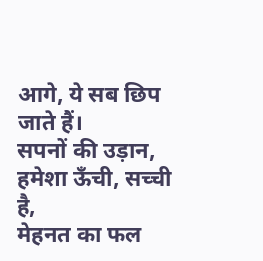आगे, ये सब छिप जाते हैं।
सपनों की उड़ान, हमेशा ऊँची, सच्ची है,
मेहनत का फल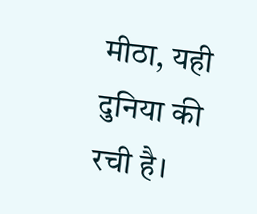मीठा, यही दुनिया की रची है।